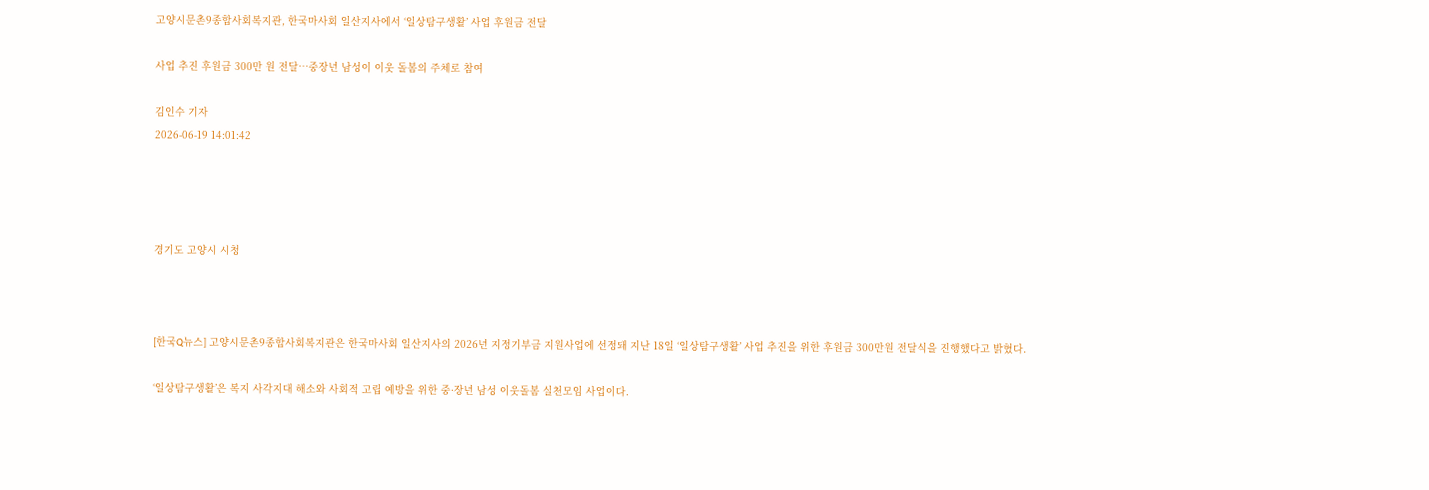고양시문촌9종합사회복지관, 한국마사회 일산지사에서 ‘일상탐구생활’ 사업 후원금 전달

사업 추진 후원금 300만 원 전달…중장년 남성이 이웃 돌봄의 주체로 참여

김인수 기자
2026-06-19 14:01:42




경기도 고양시 시청



[한국Q뉴스] 고양시문촌9종합사회복지관은 한국마사회 일산지사의 2026년 지정기부금 지원사업에 선정돼 지난 18일 ‘일상탐구생활’ 사업 추진을 위한 후원금 300만원 전달식을 진행했다고 밝혔다.

‘일상탐구생활’은 복지 사각지대 해소와 사회적 고립 예방을 위한 중·장년 남성 이웃돌봄 실천모임 사업이다.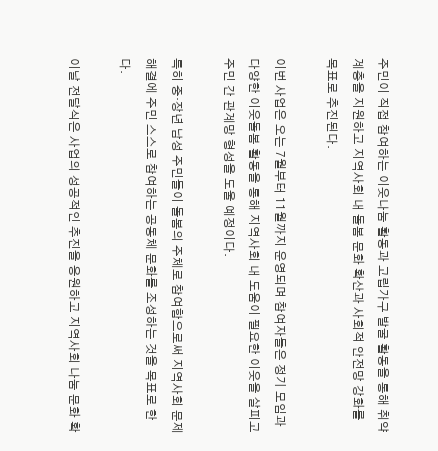주민이 직접 참여하는 이웃나눔 활동과 고립가구 발굴 활동을 통해 취약계층을 지원하고 지역사회 내 돌봄 문화 확산과 사회적 안전망 강화를 목표로 추진된다.

이번 사업은 오는 7월부터 11월까지 운영되며 참여자들은 정기 모임과 다양한 이웃돌봄 활동을 통해 지역사회 내 도움이 필요한 이웃을 살피고 주민 간 관계망 형성을 도울 예정이다.

특히 중·장년 남성 주민들이 돌봄의 주체로 참여함으로써 지역사회 문제 해결에 주민 스스로 참여하는 공동체 문화를 조성하는 것을 목표로 한다.

이날 전달식은 사업의 성공적인 추진을 응원하고 지역사회 나눔 문화 확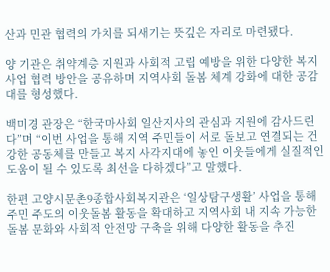산과 민관 협력의 가치를 되새기는 뜻깊은 자리로 마련됐다.

양 기관은 취약계층 지원과 사회적 고립 예방을 위한 다양한 복지사업 협력 방안을 공유하며 지역사회 돌봄 체계 강화에 대한 공감대를 형성했다.

백미경 관장은 “한국마사회 일산지사의 관심과 지원에 감사드린다”며 “이번 사업을 통해 지역 주민들이 서로 돌보고 연결되는 건강한 공동체를 만들고 복지 사각지대에 놓인 이웃들에게 실질적인 도움이 될 수 있도록 최선을 다하겠다”고 말했다.

한편 고양시문촌9종합사회복지관은 ‘일상탐구생활’ 사업을 통해 주민 주도의 이웃돌봄 활동을 확대하고 지역사회 내 지속 가능한 돌봄 문화와 사회적 안전망 구축을 위해 다양한 활동을 추진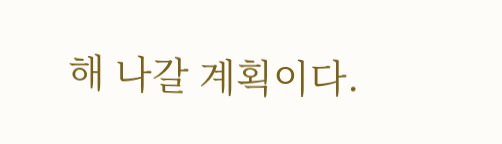해 나갈 계획이다.